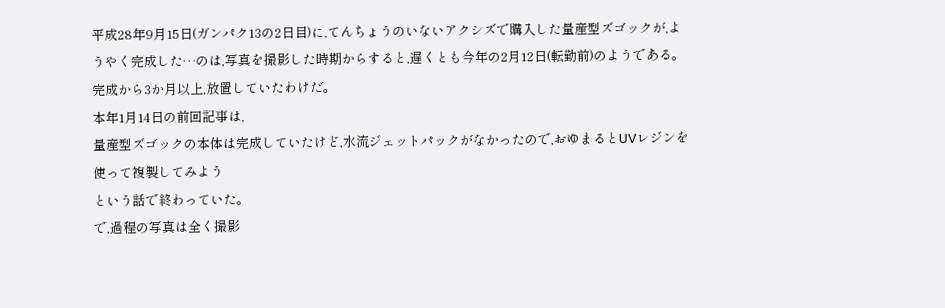平成28年9月15日(ガンパク13の2日目)に,てんちょうのいないアクシズで購入した量産型ズゴックが,ようやく完成した…のは,写真を撮影した時期からすると,遅くとも今年の2月12日(転勤前)のようである。完成から3か月以上,放置していたわけだ。
本年1月14日の前回記事は,
量産型ズゴックの本体は完成していたけど,水流ジェットパックがなかったので,おゆまるとUVレジンを使って複製してみよう
という話で終わっていた。
で,過程の写真は全く撮影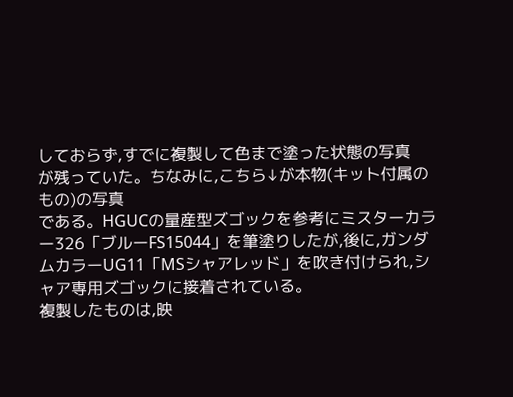しておらず,すでに複製して色まで塗った状態の写真
が残っていた。ちなみに,こちら↓が本物(キット付属のもの)の写真
である。HGUCの量産型ズゴックを参考にミスターカラー326「ブルーFS15044」を筆塗りしたが,後に,ガンダムカラーUG11「MSシャアレッド」を吹き付けられ,シャア専用ズゴックに接着されている。
複製したものは,映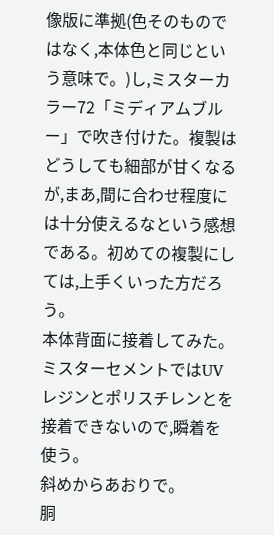像版に準拠(色そのものではなく,本体色と同じという意味で。)し,ミスターカラー72「ミディアムブルー」で吹き付けた。複製はどうしても細部が甘くなるが,まあ,間に合わせ程度には十分使えるなという感想である。初めての複製にしては,上手くいった方だろう。
本体背面に接着してみた。ミスターセメントではUVレジンとポリスチレンとを接着できないので,瞬着を使う。
斜めからあおりで。
胴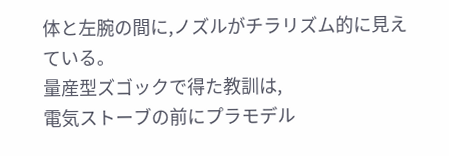体と左腕の間に,ノズルがチラリズム的に見えている。
量産型ズゴックで得た教訓は,
電気ストーブの前にプラモデル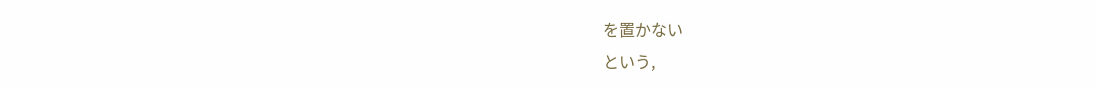を置かない
という,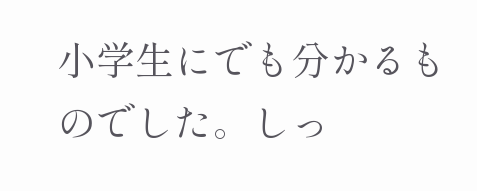小学生にでも分かるものでした。しっ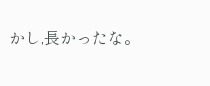かし,長かったな。